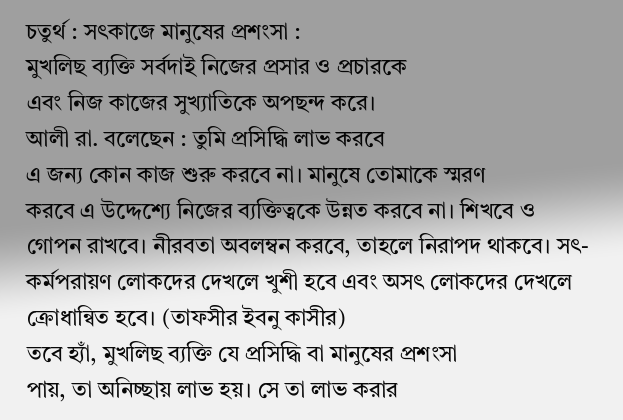চতুর্থ : সৎকাজে মানুষের প্রশংসা :
মুখলিছ ব্যক্তি সর্বদাই নিজের প্রসার ও প্রচারকে
এবং নিজ কাজের সুখ্যাতিকে অপছন্দ করে।
আলী রা. বলেছেন : তুমি প্রসিদ্ধি লাভ করবে
এ জন্য কোন কাজ শুরু করবে না। মানুষে তোমাকে স্মরণ
করবে এ উদ্দেশ্যে নিজের ব্যক্তিত্বকে উন্নত করবে না। শিখবে ও গোপন রাখবে। নীরবতা অবলম্বন করবে, তাহলে নিরাপদ থাকবে। সৎ-কর্মপরায়ণ লোকদের দেখলে খুশী হবে এবং অসৎ লোকদের দেখলে ক্রোধান্বিত হবে। (তাফসীর ইবনু কাসীর)
তবে হ্যাঁ, মুখলিছ ব্যক্তি যে প্রসিদ্ধি বা মানুষের প্রশংসা
পায়, তা অনিচ্ছায় লাভ হয়। সে তা লাভ করার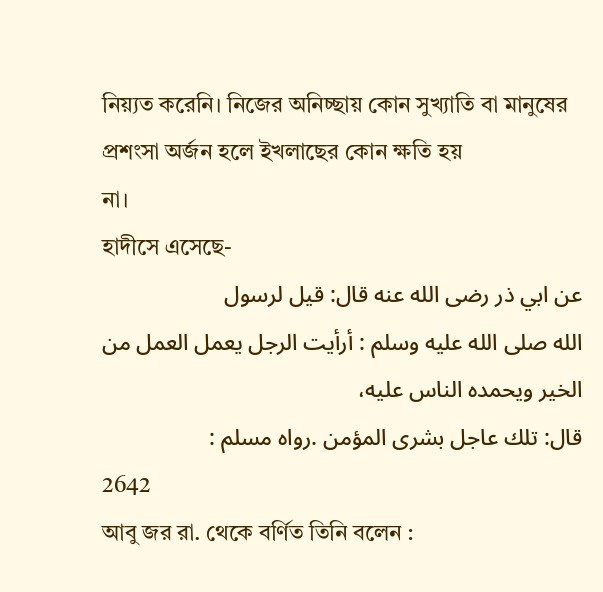নিয়্যত করেনি। নিজের অনিচ্ছায় কোন সুখ্যাতি বা মানুষের প্রশংসা অর্জন হলে ইখলাছের কোন ক্ষতি হয়
না।
হাদীসে এসেছে-
عن ابي ذر رضى الله عنه قال: قيل لرسول
الله صلى الله عليه وسلم : أرأيت الرجل يعمل العمل من الخير ويحمده الناس عليه،
قال: تلك عاجل بشرى المؤمن .رواه مسلم :
2642
আবু জর রা. থেকে বর্ণিত তিনি বলেন :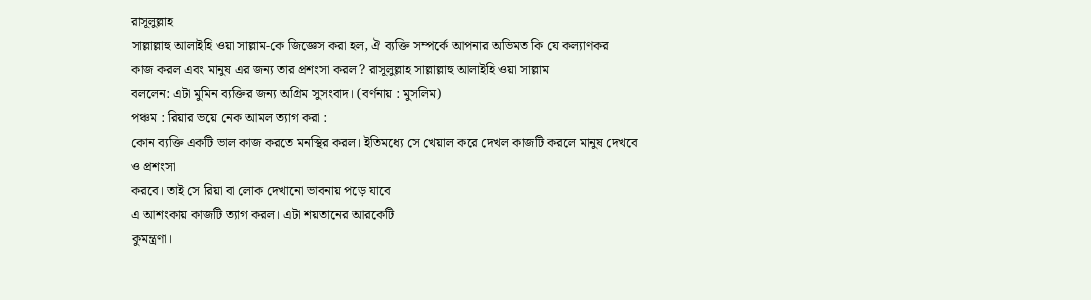রাসূলুল্লাহ
সাল্লাল্লাহু আলাইহি ওয়া সাল্লাম-কে জিজ্ঞেস করা হল, ঐ ব্যক্তি সম্পর্কে আপনার অভিমত কি যে কল্যাণকর
কাজ করল এবং মানুষ এর জন্য তার প্রশংসা করল? রাসূলুল্লাহ সাল্লাল্লাহু আলাইহি ওয়া সাল্লাম
বললেন: এটা মুমিন ব্যক্তির জন্য অগ্রিম সুসংবাদ। (বর্ণনায় : মুসলিম)
পঞ্চম : রিয়ার ভয়ে নেক আমল ত্যাগ করা :
কোন ব্যক্তি একটি ভাল কাজ করতে মনস্থির করল। ইতিমধ্যে সে খেয়াল করে দেখল কাজটি করলে মানুষ দেখবে ও প্রশংসা
করবে। তাই সে রিয়া বা লোক দেখানো ভাবনায় পড়ে যাবে
এ আশংকায় কাজটি ত্যাগ করল। এটা শয়তানের আরকেটি
কুমন্ত্রণা।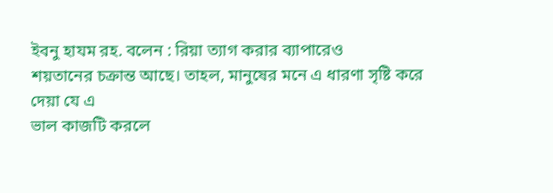ইবনু হাযম রহ. বলেন : রিয়া ত্যাগ করার ব্যাপারেও
শয়তানের চক্রান্ত আছে। তাহল, মানুষের মনে এ ধারণা সৃষ্টি করে দেয়া যে এ
ভাল কাজটি করলে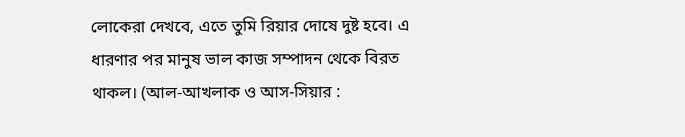লোকেরা দেখবে, এতে তুমি রিয়ার দোষে দুষ্ট হবে। এ ধারণার পর মানুষ ভাল কাজ সম্পাদন থেকে বিরত থাকল। (আল-আখলাক ও আস-সিয়ার :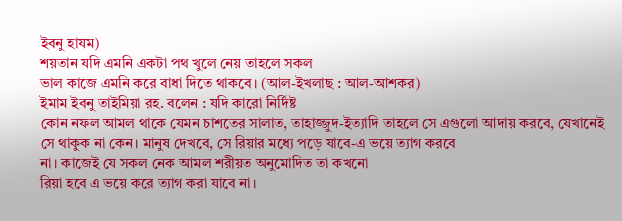ইবনু হাযম)
শয়তান যদি এমনি একটা পথ খুলে নেয় তাহলে সকল
ভাল কাজে এমনি করে বাধা দিতে থাকবে। (আল-ইখলাছ : আল-আশকর)
ইমাম ইবনু তাইমিয়া রহ. বলেন : যদি কারো নির্দিষ্ট
কোন নফল আমল থাকে যেমন চাশতের সালাত, তাহাজ্জুদ-ইত্যাদি তাহলে সে এগুলো আদায় করবে, যেখানেই সে থাকুক না কেন। মানুষ দেখবে, সে রিয়ার মধ্যে পড়ে যাবে-এ ভয়ে ত্যাগ করবে
না। কাজেই যে সকল নেক আমল শরীয়ত অনুমোদিত তা কখনো
রিয়া হবে এ ভয়ে করে ত্যাগ করা যাবে না।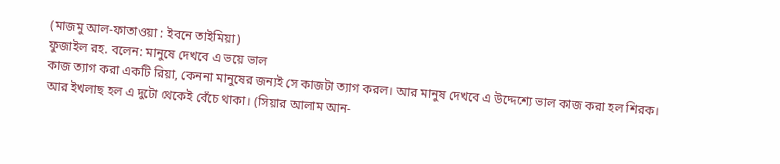(মাজমু আল-ফাতাওয়া : ইবনে তাইমিয়া)
ফুজাইল রহ. বলেন: মানুষে দেখবে এ ভয়ে ভাল
কাজ ত্যাগ করা একটি রিয়া, কেননা মানুষের জন্যই সে কাজটা ত্যাগ করল। আর মানুষ দেখবে এ উদ্দেশ্যে ভাল কাজ করা হল শিরক। আর ইখলাছ হল এ দুটো থেকেই বেঁচে থাকা। (সিয়ার আলাম আন-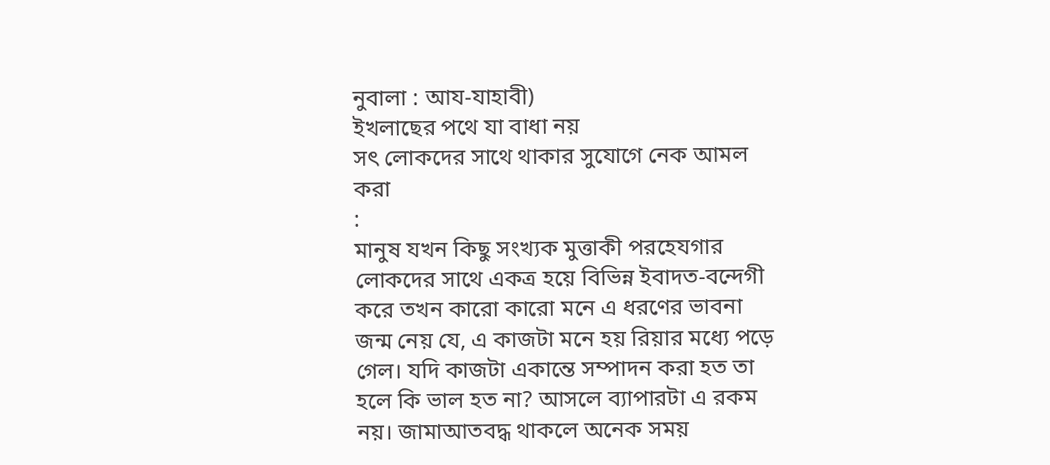নুবালা : আয-যাহাবী)
ইখলাছের পথে যা বাধা নয়
সৎ লোকদের সাথে থাকার সুযোগে নেক আমল করা
:
মানুষ যখন কিছু সংখ্যক মুত্তাকী পরহেযগার
লোকদের সাথে একত্র হয়ে বিভিন্ন ইবাদত-বন্দেগী করে তখন কারো কারো মনে এ ধরণের ভাবনা
জন্ম নেয় যে, এ কাজটা মনে হয় রিয়ার মধ্যে পড়ে গেল। যদি কাজটা একান্তে সম্পাদন করা হত তা হলে কি ভাল হত না? আসলে ব্যাপারটা এ রকম নয়। জামাআতবদ্ধ থাকলে অনেক সময়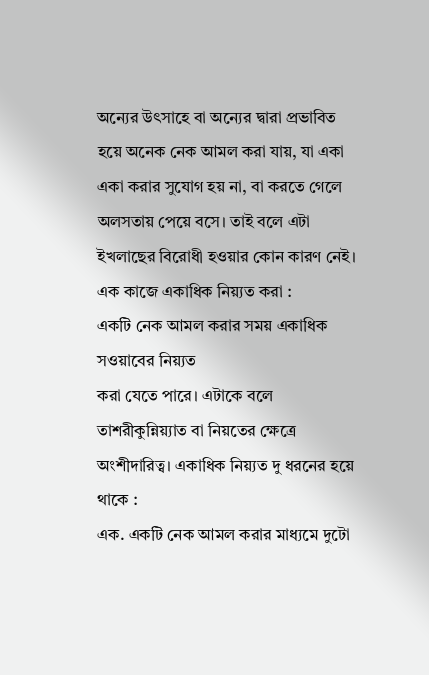অন্যের উৎসাহে বা অন্যের দ্বারা প্রভাবিত
হয়ে অনেক নেক আমল করা যায়, যা একা একা করার সুযোগ হয় না, বা করতে গেলে অলসতায় পেয়ে বসে। তাই বলে এটা ইখলাছের বিরোধী হওয়ার কোন কারণ নেই।
এক কাজে একাধিক নিয়্যত করা :
একটি নেক আমল করার সময় একাধিক সওয়াবের নিয়্যত
করা যেতে পারে। এটাকে বলে তাশরীকুন্নিয়্যাত বা নিয়তের ক্ষেত্রে
অংশীদারিত্ব। একাধিক নিয়্যত দু ধরনের হয়ে থাকে :
এক. একটি নেক আমল করার মাধ্যমে দুটো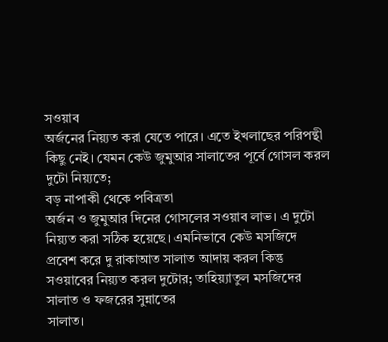সওয়াব
অর্জনের নিয়্যত করা যেতে পারে। এতে ইখলাছের পরিপন্থী
কিছু নেই। যেমন কেউ জুমুআর সালাতের পূর্বে গোসল করল
দুটো নিয়্যতে;
বড় নাপাকী থেকে পবিত্রতা
অর্জন ও জুমুআর দিনের গোসলের সওয়াব লাভ। এ দুটো নিয়্যত করা সঠিক হয়েছে। এমনিভাবে কেউ মসজিদে
প্রবেশ করে দু রাকাআত সালাত আদায় করল কিন্তু সওয়াবের নিয়্যত করল দুটোর; তাহিয়্যাতুল মসজিদের সালাত ও ফজরের সুন্নাতের
সালাত।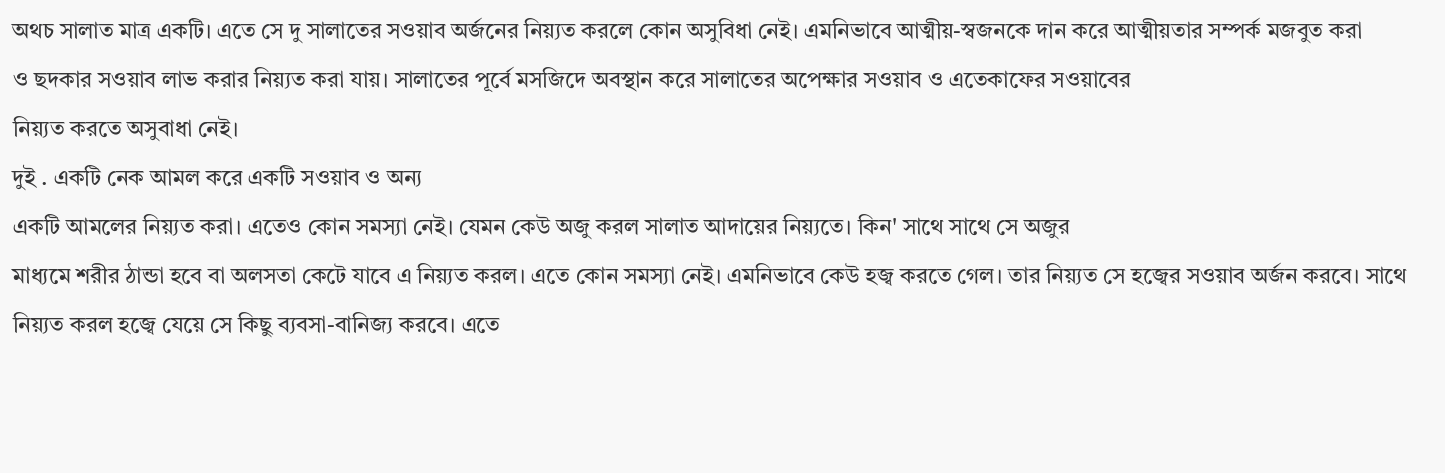অথচ সালাত মাত্র একটি। এতে সে দু সালাতের সওয়াব অর্জনের নিয়্যত করলে কোন অসুবিধা নেই। এমনিভাবে আত্মীয়-স্বজনকে দান করে আত্মীয়তার সম্পর্ক মজবুত করা
ও ছদকার সওয়াব লাভ করার নিয়্যত করা যায়। সালাতের পূর্বে মসজিদে অবস্থান করে সালাতের অপেক্ষার সওয়াব ও এতেকাফের সওয়াবের
নিয়্যত করতে অসুবাধা নেই।
দুই . একটি নেক আমল করে একটি সওয়াব ও অন্য
একটি আমলের নিয়্যত করা। এতেও কোন সমস্যা নেই। যেমন কেউ অজু করল সালাত আদায়ের নিয়্যতে। কিন' সাথে সাথে সে অজুর
মাধ্যমে শরীর ঠান্ডা হবে বা অলসতা কেটে যাবে এ নিয়্যত করল। এতে কোন সমস্যা নেই। এমনিভাবে কেউ হজ্ব করতে গেল। তার নিয়্যত সে হজ্বের সওয়াব অর্জন করবে। সাথে নিয়্যত করল হজ্বে যেয়ে সে কিছু ব্যবসা-বানিজ্য করবে। এতে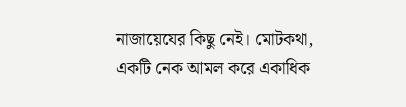নাজায়েযের কিছু নেই। মোটকথা, একটি নেক আমল করে একাধিক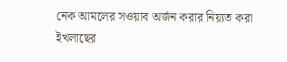নেক আমলের সওয়াব অর্জন করার নিয়্যত করা ইখলাছের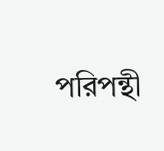পরিপন্থী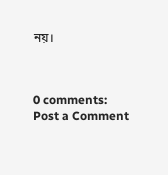নয়।



0 comments:
Post a Comment